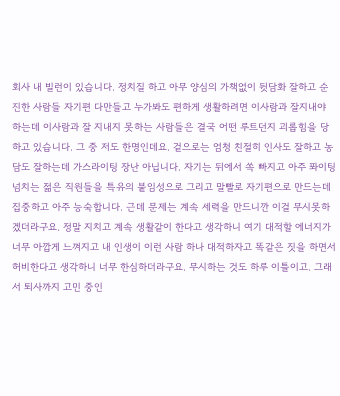회사 내 빌런이 있습니다. 정치질 하고 아무 양심의 가책없이 뒷담화 잘하고 순진한 사람들 자기편 다만들고 누가봐도 편하게 생활하려면 이사람과 잘지내야 하는데 이사람과 잘 지내지 못하는 사람들은 결국 어떤 루트던지 괴롭힘을 당하고 있습니다. 그 중 저도 한명인데요. 겉으로는 엄청 친절히 인사도 잘하고 농담도 잘하는데 가스라이팅 장난 아닙니다. 자기는 뒤에서 쏙 빠지고 아주 퐈이팅 넘치는 젊은 직원들을 특유의 붙임성으로 그리고 말빨로 자기편으로 만드는데 집중하고 아주 능숙합니다. 근데 문제는 계속 세력을 만드니깐 이걸 무시못하겠더라구요. 정말 지치고 계속 생활같이 한다고 생각하니 여기 대적할 에너지가 너무 아깝게 느껴지고 내 인생이 이런 사람 하나 대적하자고 똑같은 짓을 하면서 허비한다고 생각하니 너무 한심하더라구요. 무시하는 것도 하루 이틀이고. 그래서 퇴사까지 고민 중인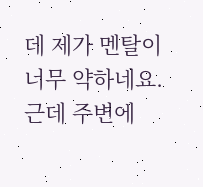데 제가 멘탈이 너무 약하네요. 근데 주변에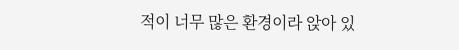적이 너무 많은 환경이라 앉아 있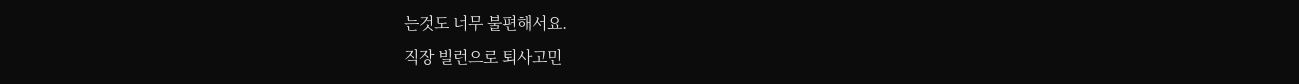는것도 너무 불편해서요.
직장 빌런으로 퇴사고민